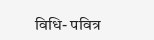विधि- पवित्र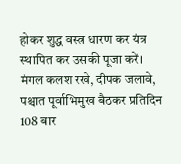होकर शुद्ध वस्त्र धारण कर यंत्र स्थापित कर उसकी पूजा करें। मंगल कलश रखे, दीपक जलावे, पश्चात पूर्वाभिमुख बैठकर प्रतिदिन 108 बार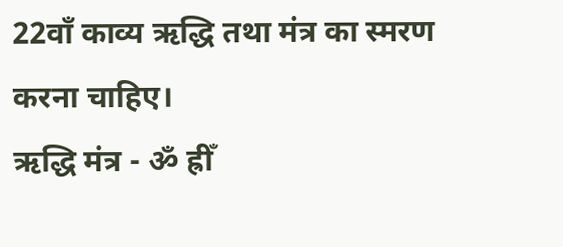22वाँ काव्य ऋद्धि तथा मंत्र का स्मरण करना चाहिए।
ऋद्धि मंत्र - ॐ ह्रीँ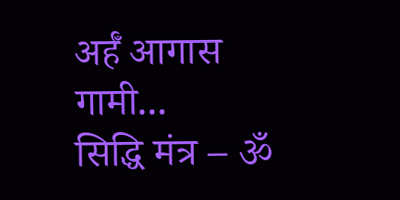अर्हँ आगास गामी...
सिद्धि मंत्र – ॐ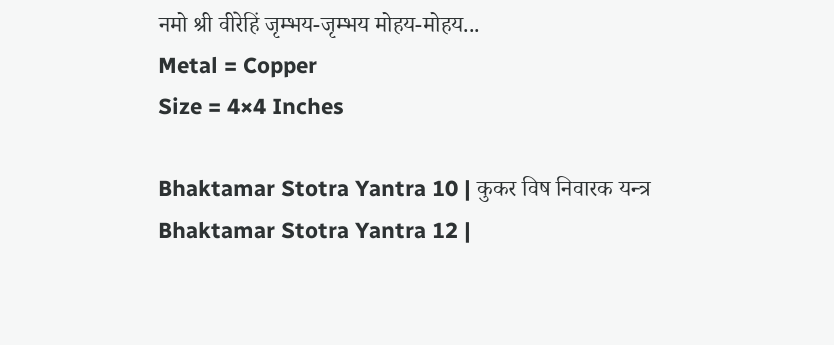नमो श्री वीरेहिं जृम्भय-जृम्भय मोहय-मोहय...
Metal = Copper
Size = 4×4 Inches

Bhaktamar Stotra Yantra 10 | कुकर विष निवारक यन्त्र
Bhaktamar Stotra Yantra 12 |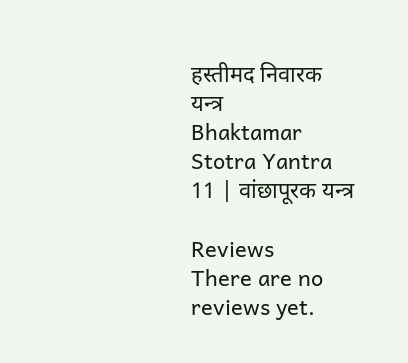हस्तीमद निवारक यन्त्र
Bhaktamar Stotra Yantra 11 | वांछापूरक यन्त्र

Reviews
There are no reviews yet.